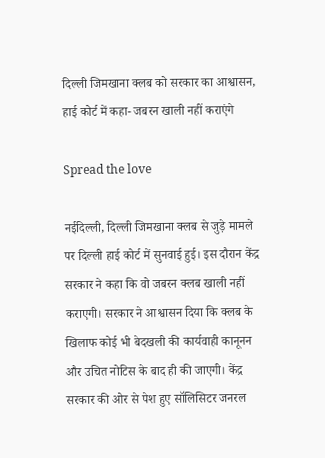दिल्ली जिमखाना क्लब को सरकार का आश्वासन, हाई कोर्ट में कहा- जबरन खाली नहीं कराएंगे

Spread the love

नईदिल्ली, दिल्ली जिमखाना क्लब से जुड़े मामले पर दिल्ली हाई कोर्ट में सुनवाई हुई। इस दौरान केंद्र सरकार ने कहा कि वो जबरन क्लब खाली नहीं कराएगी। सरकार ने आश्वासन दिया कि क्लब के खिलाफ कोई भी बेदखली की कार्यवाही कानूनन और उचित नोटिस के बाद ही की जाएगी। केंद्र सरकार की ओर से पेश हुए सॉलिसिटर जनरल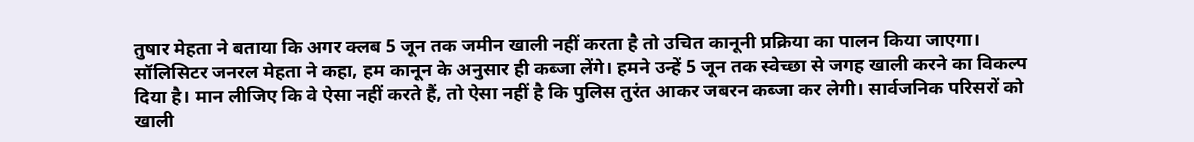तुषार मेहता ने बताया कि अगर क्लब 5 जून तक जमीन खाली नहीं करता है तो उचित कानूनी प्रक्रिया का पालन किया जाएगा।
सॉलिसिटर जनरल मेहता ने कहा, हम कानून के अनुसार ही कब्जा लेंगे। हमने उन्हें 5 जून तक स्वेच्छा से जगह खाली करने का विकल्प दिया है। मान लीजिए कि वे ऐसा नहीं करते हैं, तो ऐसा नहीं है कि पुलिस तुरंत आकर जबरन कब्जा कर लेगी। सार्वजनिक परिसरों को खाली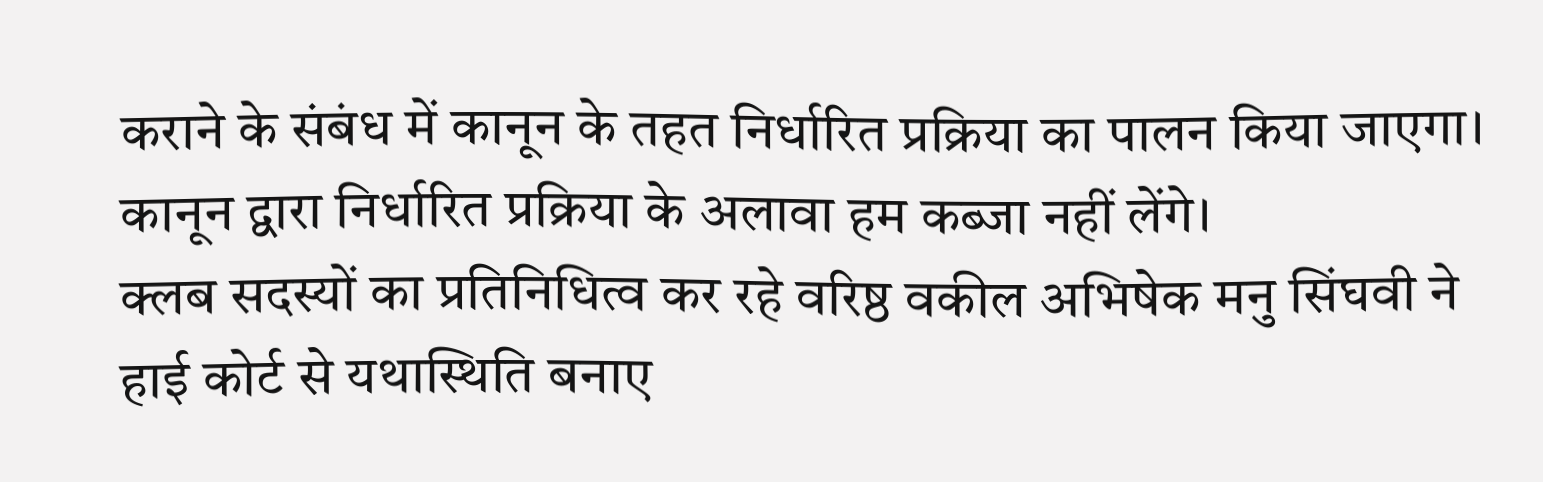कराने के संबंध में कानून के तहत निर्धारित प्रक्रिया का पालन किया जाएगा। कानून द्वारा निर्धारित प्रक्रिया के अलावा हम कब्जा नहीं लेंगे।
क्लब सदस्यों का प्रतिनिधित्व कर रहे वरिष्ठ वकील अभिषेक मनु सिंघवी ने हाई कोर्ट से यथास्थिति बनाए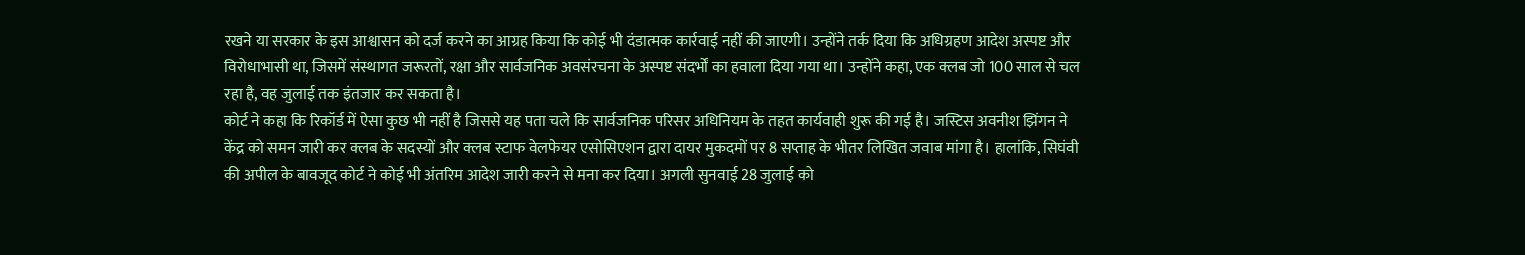रखने या सरकार के इस आश्वासन को दर्ज करने का आग्रह किया कि कोई भी दंडात्मक कार्रवाई नहीं की जाएगी। उन्होंने तर्क दिया कि अधिग्रहण आदेश अस्पष्ट और विरोधाभासी था, जिसमें संस्थागत जरूरतों, रक्षा और सार्वजनिक अवसंरचना के अस्पष्ट संदर्भों का हवाला दिया गया था। उन्होंने कहा, एक क्लब जो 100 साल से चल रहा है, वह जुलाई तक इंतजार कर सकता है।
कोर्ट ने कहा कि रिकॉर्ड में ऐसा कुछ भी नहीं है जिससे यह पता चले कि सार्वजनिक परिसर अधिनियम के तहत कार्यवाही शुरू की गई है। जस्टिस अवनीश झिंगन ने केंद्र को समन जारी कर क्लब के सदस्यों और क्लब स्टाफ वेलफेयर एसोसिएशन द्वारा दायर मुकदमों पर 8 सप्ताह के भीतर लिखित जवाब मांगा है। हालांकि, सिघंवी की अपील के बावजूद कोर्ट ने कोई भी अंतरिम आदेश जारी करने से मना कर दिया। अगली सुनवाई 28 जुलाई को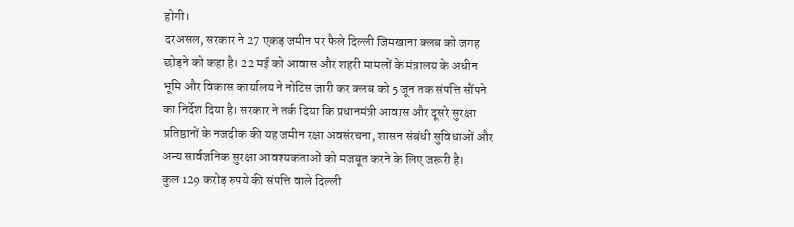होगी।
दरअसल, सरकार ने 27 एकड़ जमीन पर फैले दिल्ली जिमखाना क्लब को जगह छोड़ने को कहा है। 22 मई को आवास और शहरी मामलों के मंत्रालय के अधीन भूमि और विकास कार्यालय ने नोटिस जारी कर क्लब को 5 जून तक संपत्ति सौंपने का निर्देश दिया है। सरकार ने तर्क दिया कि प्रधानमंत्री आवास और दूसरे सुरक्षा प्रतिष्ठानों के नजदीक की यह जमीन रक्षा अवसंरचना, शासन संबंधी सुविधाओं और अन्य सार्वजनिक सुरक्षा आवश्यकताओं को मजबूत करने के लिए जरूरी है।
कुल 129 करोड़ रुपये की संपत्ति वाले दिल्ली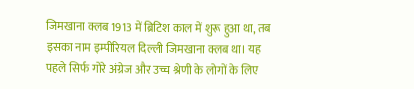जिमखाना क्लब 1913 में ब्रिटिश काल में शुरू हुआ था, तब इसका नाम इम्पीरियल दिल्ली जिमखाना क्लब था। यह पहले सिर्फ गोरे अंग्रेज और उच्च श्रेणी के लोगों के लिए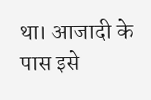था। आजादी के पास इसे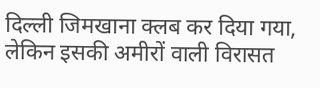दिल्ली जिमखाना क्लब कर दिया गया, लेकिन इसकी अमीरों वाली विरासत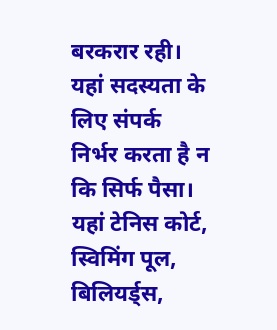बरकरार रही। यहां सदस्यता के लिए संपर्क निर्भर करता है न कि सिर्फ पैसा। यहां टेनिस कोर्ट, स्विमिंग पूल, बिलियर्ड्स,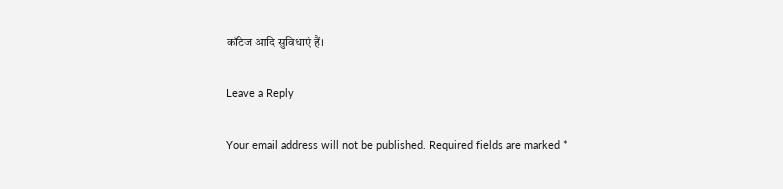कॉटेज आदि सुविधाएं हैं।

Leave a Reply

Your email address will not be published. Required fields are marked *